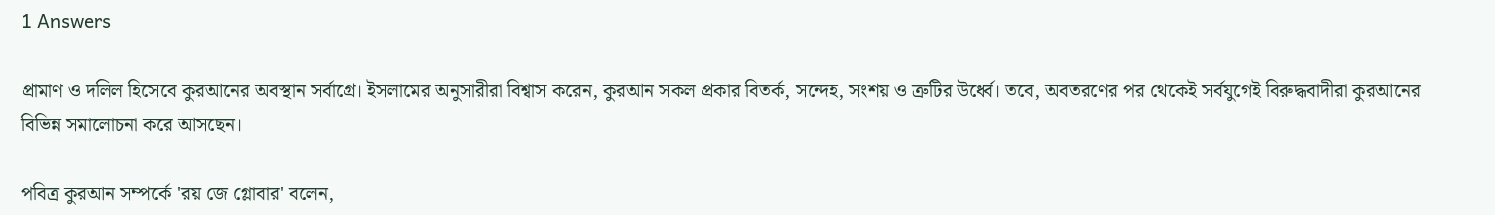1 Answers

প্রামাণ ও দলিল হিসেবে কুরআনের অবস্থান সর্বাগ্রে। ইসলামের অনুসারীরা বিশ্বাস করেন, কুরআন সকল প্রকার বিতর্ক, সন্দেহ, সংশয় ও ত্রুটির উর্ধ্বে। তবে, অবতরণের পর থেকেই সর্বযুগেই বিরুদ্ধবাদীরা কুরআনের বিভিন্ন সমালোচনা করে আসছেন।

পবিত্র কুরআন সম্পর্কে 'রয় জে গ্লোবার' বলেন,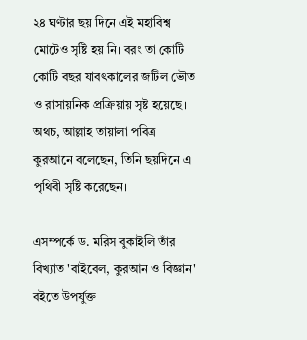২৪ ঘণ্টার ছয় দিনে এই মহাবিশ্ব মোটেও সৃষ্টি হয় নি। বরং তা কোটি কোটি বছর যাবৎকালের জটিল ভৌত ও রাসায়নিক প্রক্রিয়ায় সৃষ্ট হয়েছে। অথচ, আল্লাহ তায়ালা পবিত্র কুরআনে বলেছেন, তিনি ছয়দিনে এ পৃথিবী সৃষ্টি করেছেন।

এসম্পর্কে ড. মরিস বুকাইলি তাঁর বিখ্যাত 'বাইবেল, কুরআন ও বিজ্ঞান' বইতে উপর্যুক্ত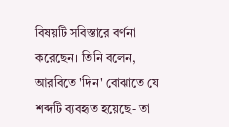বিষয়টি সবিস্তারে বর্ণনা করেছেন। তিনি বলেন, আরবিতে 'দিন' বোঝাতে যে শব্দটি ব্যবহৃত হয়েছে- তা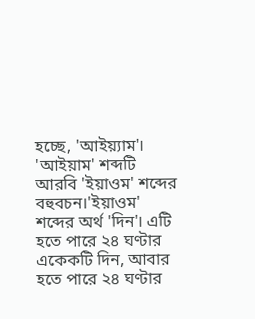হচ্ছে, 'আইয়্যাম'। 'আইয়াম' শব্দটি আরবি 'ইয়াওম' শব্দের বহুবচন।'ইয়াওম' শব্দের অর্থ 'দিন'। এটি হতে পারে ২৪ ঘণ্টার একেকটি দিন, আবার হতে পারে ২৪ ঘণ্টার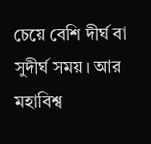চেয়ে বেশি দীর্ঘ বা সুদীর্ঘ সময়। আর মহাবিশ্ব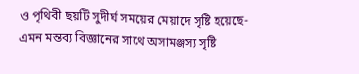ও পৃথিবী ছয়টি সুদীর্ঘ সময়ের মেয়াদে সৃষ্টি হয়েছে- এমন মন্তব্য বিজ্ঞানের সাথে অসামঞ্জস্য সৃষ্টি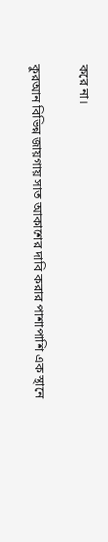করে না।

কুরআন বিভিন্ন জায়গায় সাত আকাশের দাবি করার পাশাপাশি এক স্থানে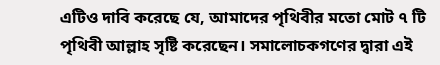এটিও দাবি করেছে যে, আমাদের পৃথিবীর মতো মোট ৭ টি পৃথিবী আল্লাহ সৃষ্টি করেছেন। সমালোচকগণের দ্বারা এই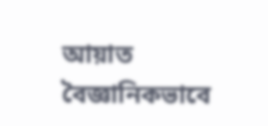আয়াত বৈজ্ঞানিকভাবে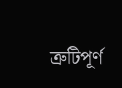ত্রুটিপূর্ণ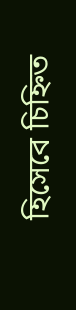হিসেবে চিহ্নিত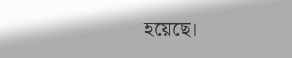হয়েছে।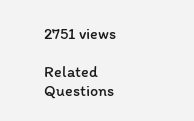2751 views

Related Questions